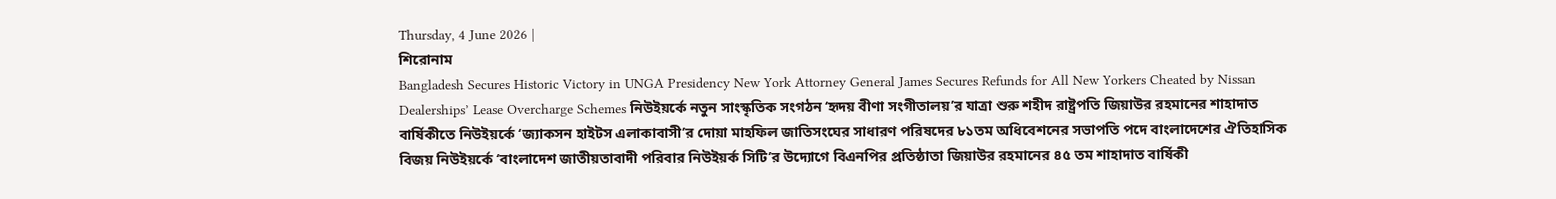Thursday, 4 June 2026 |
শিরোনাম
Bangladesh Secures Historic Victory in UNGA Presidency New York Attorney General James Secures Refunds for All New Yorkers Cheated by Nissan Dealerships’ Lease Overcharge Schemes নিউইয়র্কে নতুন সাংস্কৃতিক সংগঠন ‘হৃদয় বীণা সংগীতালয়’র যাত্রা শুরু শহীদ রাষ্ট্রপতি জিয়াউর রহমানের শাহাদাত বার্ষিকীতে নিউইয়র্কে ‘জ্যাকসন হাইটস এলাকাবাসী’র দোয়া মাহফিল জাতিসংঘের সাধারণ পরিষদের ৮১তম অধিবেশনের সভাপতি পদে বাংলাদেশের ঐতিহাসিক বিজয় নিউইয়র্কে ‘বাংলাদেশ জাতীয়তাবাদী পরিবার নিউইয়র্ক সিটি’র উদ্যোগে বিএনপির প্রতিষ্ঠাতা জিয়াউর রহমানের ৪৫ তম শাহাদাত বার্ষিকী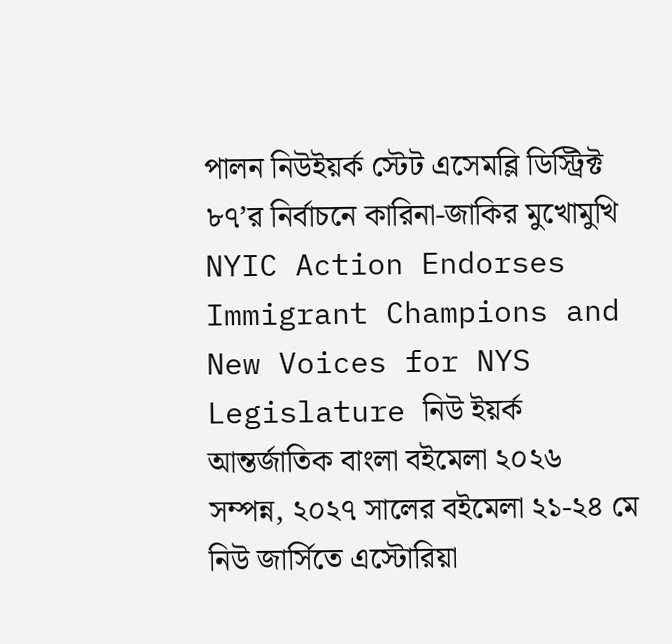পালন নিউইয়র্ক স্টেট এসেমব্লি ডিস্ট্রিক্ট ৮৭’র নির্বাচনে কারিনা-জাকির মুখোমুখি NYIC Action Endorses Immigrant Champions and New Voices for NYS Legislature নিউ ইয়র্ক আন্তর্জাতিক বাংলা বইমেলা ২০২৬ সম্পন্ন, ২০২৭ সালের বইমেলা ২১-২৪ মে নিউ জার্সিতে এস্টোরিয়া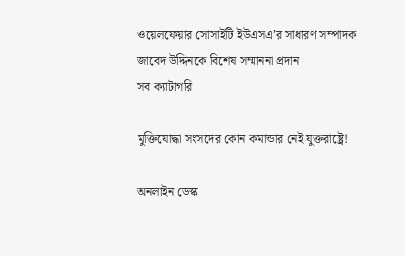ওয়েলফেয়ার সোসাইটি ইউএসএ’র সাধারণ সম্পাদক জাবেদ উদ্দিনকে বিশেষ সম্মাননা প্রদান
সব ক্যাটাগরি

মুক্তিযোদ্ধা সংসদের কোন কমান্ডার নেই যুক্তরাষ্ট্রে!

অনলাইন ডেস্ক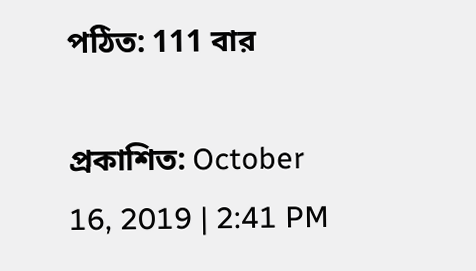পঠিত: 111 বার

প্রকাশিত: October 16, 2019 | 2:41 PM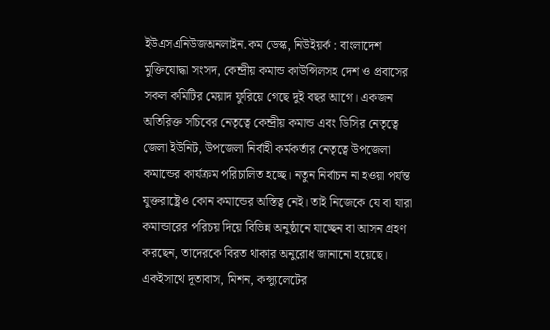ইউএসএনিউজঅনলাইন.কম ডেস্ক, নিউইয়র্ক : বাংলাদেশ মুক্তিযোদ্ধা সংসদ, কেন্দ্রীয় কমান্ড কাউন্সিলসহ দেশ ও প্রবাসের সকল কমিটির মেয়াদ ফুরিয়ে গেছে দুই বছর আগে। একজন অতিরিক্ত সচিবের নেতৃত্বে কেন্দ্রীয় কমান্ড এবং ডিসির নেতৃত্বে জেলা ইউনিট, উপজেলা নির্বাহী কর্মকর্তার নেতৃত্বে উপজেলা কমান্ডের কার্যক্রম পরিচালিত হচ্ছে। নতুন নির্বাচন না হওয়া পর্যন্ত যুক্তরাষ্ট্রেও কোন কমান্ডের অস্তিত্ব নেই। তাই নিজেকে যে বা যারা কমান্ডারের পরিচয় দিয়ে বিভিন্ন অনুষ্ঠানে যাচ্ছেন বা আসন গ্রহণ করছেন, তাদেরকে বিরত থাকার অনুরোধ জানানো হয়েছে। একইসাথে দূতাবাস, মিশন, কন্স্যুলেটের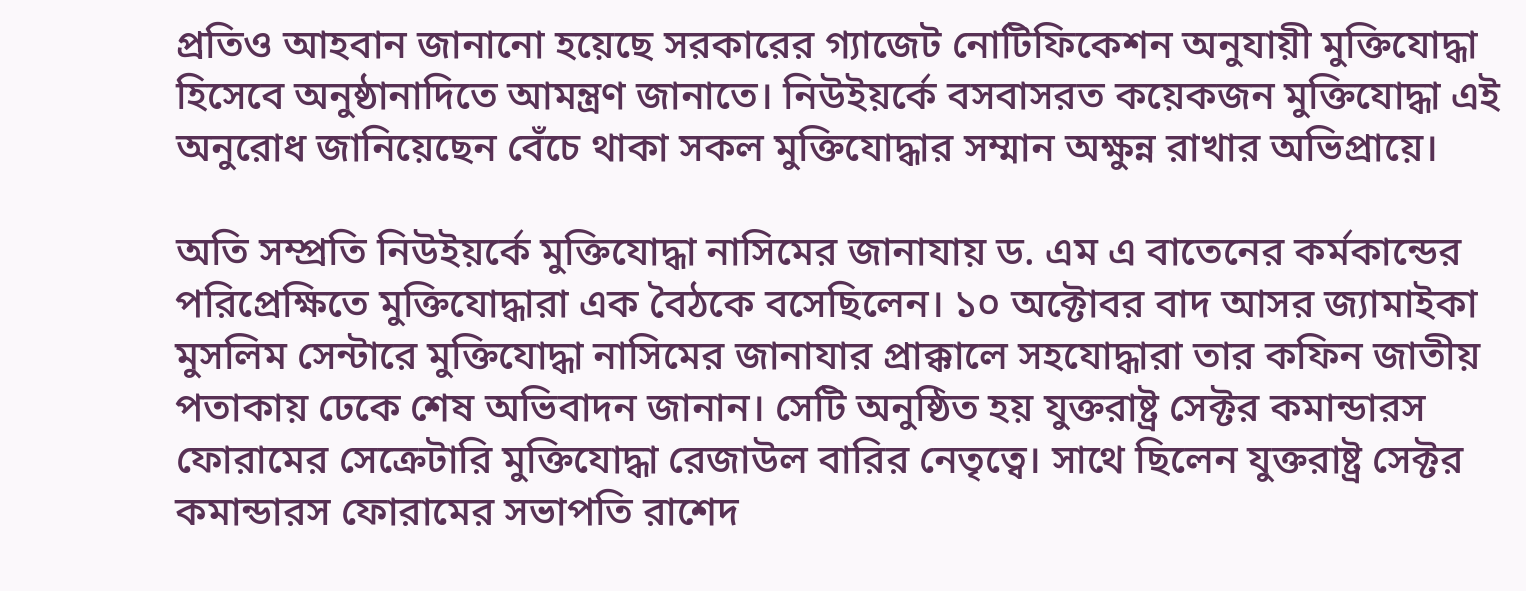প্রতিও আহবান জানানো হয়েছে সরকারের গ্যাজেট নোটিফিকেশন অনুযায়ী মুক্তিযোদ্ধা হিসেবে অনুষ্ঠানাদিতে আমন্ত্রণ জানাতে। নিউইয়র্কে বসবাসরত কয়েকজন মুক্তিযোদ্ধা এই অনুরোধ জানিয়েছেন বেঁচে থাকা সকল মুক্তিযোদ্ধার সম্মান অক্ষুন্ন রাখার অভিপ্রায়ে।

অতি সম্প্রতি নিউইয়র্কে মুক্তিযোদ্ধা নাসিমের জানাযায় ড. এম এ বাতেনের কর্মকান্ডের পরিপ্রেক্ষিতে মুক্তিযোদ্ধারা এক বৈঠকে বসেছিলেন। ১০ অক্টোবর বাদ আসর জ্যামাইকা মুসলিম সেন্টারে মুক্তিযোদ্ধা নাসিমের জানাযার প্রাক্কালে সহযোদ্ধারা তার কফিন জাতীয় পতাকায় ঢেকে শেষ অভিবাদন জানান। সেটি অনুষ্ঠিত হয় যুক্তরাষ্ট্র সেক্টর কমান্ডারস ফোরামের সেক্রেটারি মুক্তিযোদ্ধা রেজাউল বারির নেতৃত্বে। সাথে ছিলেন যুক্তরাষ্ট্র সেক্টর কমান্ডারস ফোরামের সভাপতি রাশেদ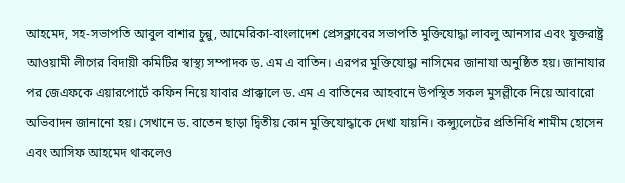আহমেদ, সহ-সভাপতি আবুল বাশার চুন্নু, আমেরিকা-বাংলাদেশ প্রেসক্লাবের সভাপতি মুক্তিযোদ্ধা লাবলু আনসার এবং যুক্তরাষ্ট্র আওয়ামী লীগের বিদায়ী কমিটির স্বাস্থ্য সম্পাদক ড. এম এ বাতিন। এরপর মুক্তিযোদ্ধা নাসিমের জানাযা অনুষ্ঠিত হয়। জানাযার পর জেএফকে এয়ারপোর্টে কফিন নিয়ে যাবার প্রাক্কালে ড. এম এ বাতিনের আহবানে উপস্থিত সকল মুসল্লীকে নিয়ে আবারো অভিবাদন জানানো হয়। সেখানে ড. বাতেন ছাড়া দ্বিতীয় কোন মুক্তিযোদ্ধাকে দেখা যায়নি। কন্স্যুলেটের প্রতিনিধি শামীম হোসেন এবং আসিফ আহমেদ থাকলেও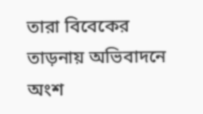তারা বিবেকের তাড়নায় অভিবাদনে অংশ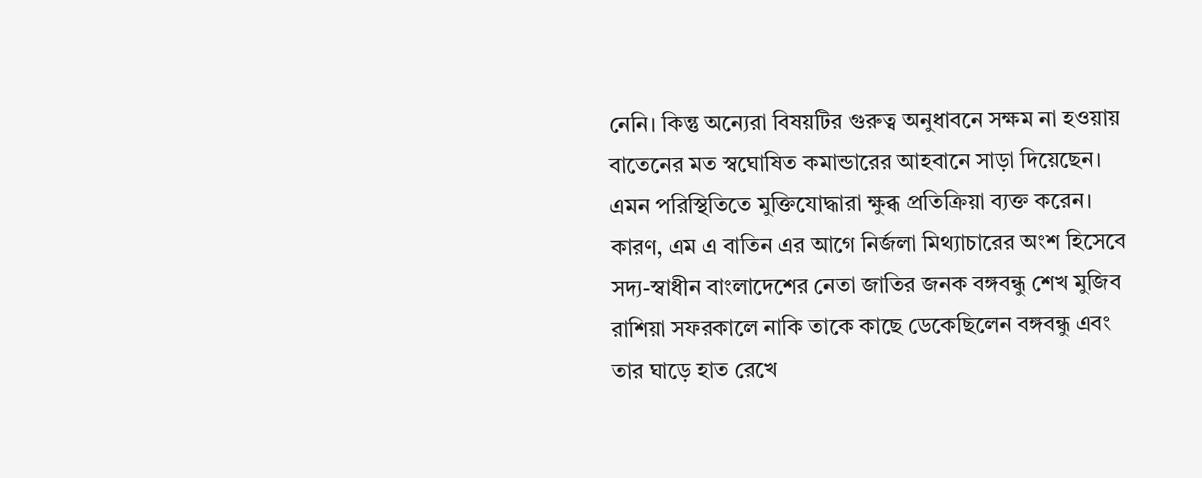নেনি। কিন্তু অন্যেরা বিষয়টির গুরুত্ব অনুধাবনে সক্ষম না হওয়ায় বাতেনের মত স্বঘোষিত কমান্ডারের আহবানে সাড়া দিয়েছেন। এমন পরিস্থিতিতে মুক্তিযোদ্ধারা ক্ষুব্ধ প্রতিক্রিয়া ব্যক্ত করেন। কারণ, এম এ বাতিন এর আগে নির্জলা মিথ্যাচারের অংশ হিসেবে সদ্য-স্বাধীন বাংলাদেশের নেতা জাতির জনক বঙ্গবন্ধু শেখ মুজিব রাশিয়া সফরকালে নাকি তাকে কাছে ডেকেছিলেন বঙ্গবন্ধু এবং তার ঘাড়ে হাত রেখে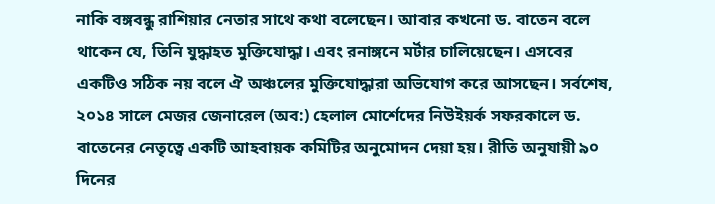নাকি বঙ্গবন্ধু রাশিয়ার নেতার সাথে কথা বলেছেন। আবার কখনো ড. বাতেন বলে থাকেন যে, তিনি যুদ্ধাহত মুক্তিযোদ্ধা। এবং রনাঙ্গনে মর্টার চালিয়েছেন। এসবের একটিও সঠিক নয় বলে ঐ অঞ্চলের মুক্তিযোদ্ধারা অভিযোগ করে আসছেন। সর্বশেষ, ২০১৪ সালে মেজর জেনারেল (অব:) হেলাল মোর্শেদের নিউইয়র্ক সফরকালে ড. বাতেনের নেতৃত্বে একটি আহবায়ক কমিটির অনুমোদন দেয়া হয়। রীতি অনুযায়ী ৯০ দিনের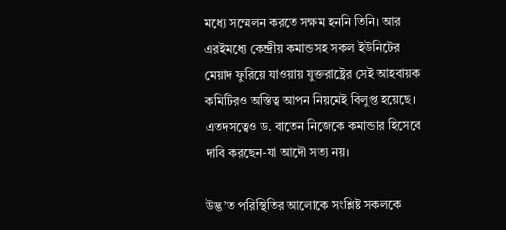মধ্যে সম্মেলন করতে সক্ষম হননি তিনি। আর এরইমধ্যে কেন্দ্রীয় কমান্ডসহ সকল ইউনিটের মেয়াদ ফুরিয়ে যাওয়ায় যুক্তরাষ্ট্রের সেই আহবায়ক কমিটিরও অস্তিত্ব আপন নিয়মেই বিলুপ্ত হয়েছে। এতদসত্বেও ড. বাতেন নিজেকে কমান্ডার হিসেবে দাবি করছেন-যা আদৌ সত্য নয়।

উদ্ভ’ত পরিস্থিতির আলোকে সংশ্লিষ্ট সকলকে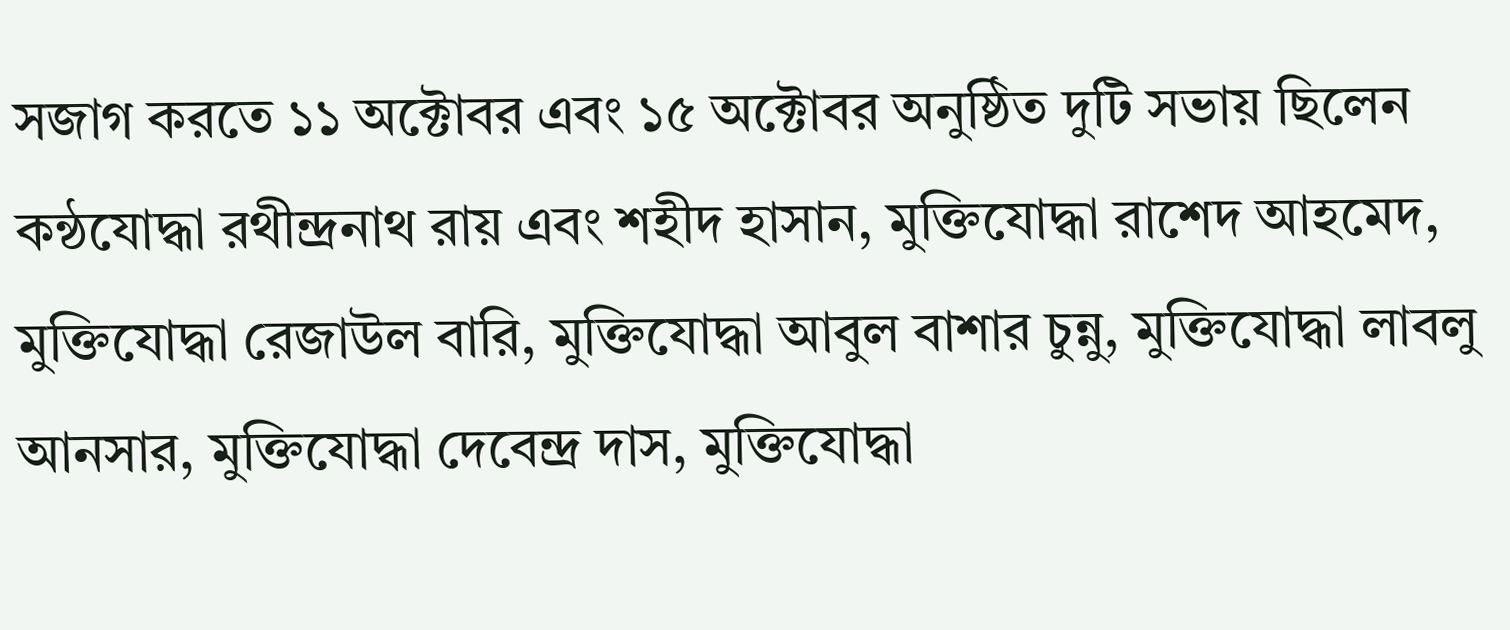সজাগ করতে ১১ অক্টোবর এবং ১৫ অক্টোবর অনুষ্ঠিত দুটি সভায় ছিলেন কন্ঠযোদ্ধা রথীন্দ্রনাথ রায় এবং শহীদ হাসান, মুক্তিযোদ্ধা রাশেদ আহমেদ, মুক্তিযোদ্ধা রেজাউল বারি, মুক্তিযোদ্ধা আবুল বাশার চুন্নু, মুক্তিযোদ্ধা লাবলু আনসার, মুক্তিযোদ্ধা দেবেন্দ্র দাস, মুক্তিযোদ্ধা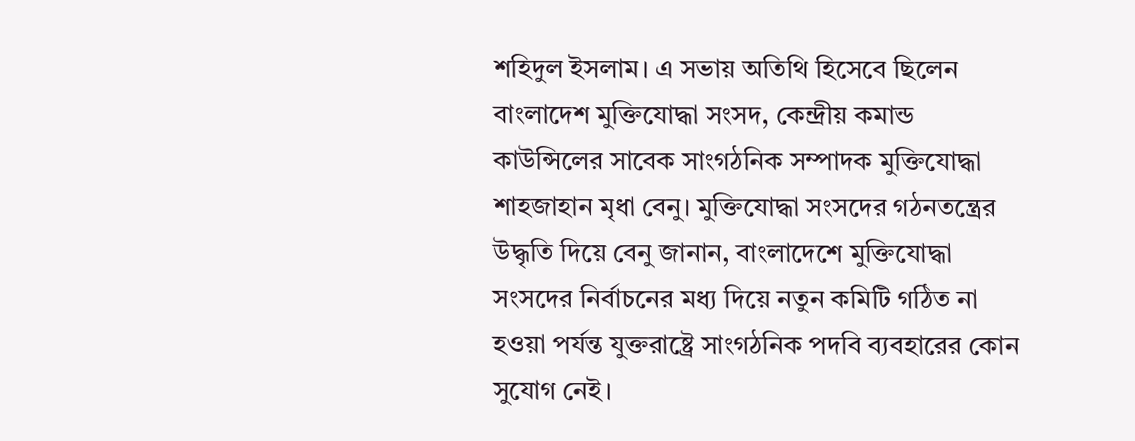শহিদুল ইসলাম। এ সভায় অতিথি হিসেবে ছিলেন বাংলাদেশ মুক্তিযোদ্ধা সংসদ, কেন্দ্রীয় কমান্ড কাউন্সিলের সাবেক সাংগঠনিক সম্পাদক মুক্তিযোদ্ধা শাহজাহান মৃধা বেনু। মুক্তিযোদ্ধা সংসদের গঠনতন্ত্রের উদ্ধৃতি দিয়ে বেনু জানান, বাংলাদেশে মুক্তিযোদ্ধা সংসদের নির্বাচনের মধ্য দিয়ে নতুন কমিটি গঠিত না হওয়া পর্যন্ত যুক্তরাষ্ট্রে সাংগঠনিক পদবি ব্যবহারের কোন সুযোগ নেই।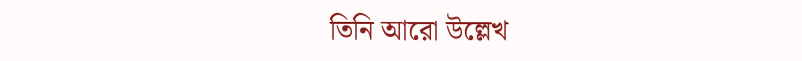তিনি আরো উল্লেখ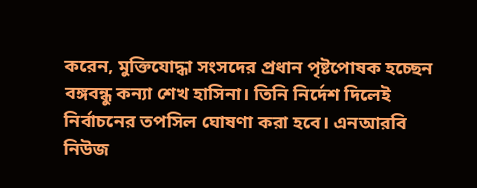করেন, মুক্তিযোদ্ধা সংসদের প্রধান পৃষ্টপোষক হচ্ছেন বঙ্গবন্ধু কন্যা শেখ হাসিনা। তিনি নির্দেশ দিলেই নির্বাচনের তপসিল ঘোষণা করা হবে। এনআরবি নিউজ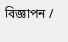বিজ্ঞাপন /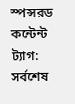স্পন্সরড কন্টেন্ট
ট্যাগ:
সর্বশেষ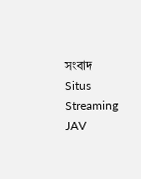সংবাদ
Situs Streaming JAV